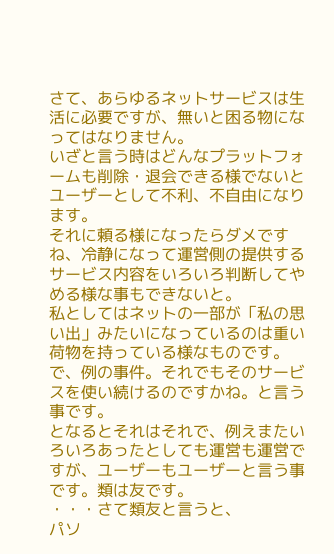さて、あらゆるネットサービスは生活に必要ですが、無いと困る物になってはなりません。
いざと言う時はどんなプラットフォームも削除・退会できる様でないとユーザーとして不利、不自由になります。
それに頼る様になったらダメですね、冷静になって運営側の提供するサービス内容をいろいろ判断してやめる様な事もできないと。
私としてはネットの一部が「私の思い出」みたいになっているのは重い荷物を持っている様なものです。
で、例の事件。それでもそのサービスを使い続けるのですかね。と言う事です。
となるとそれはそれで、例えまたいろいろあったとしても運営も運営ですが、ユーザーもユーザーと言う事です。類は友です。
・・・さて類友と言うと、
パソ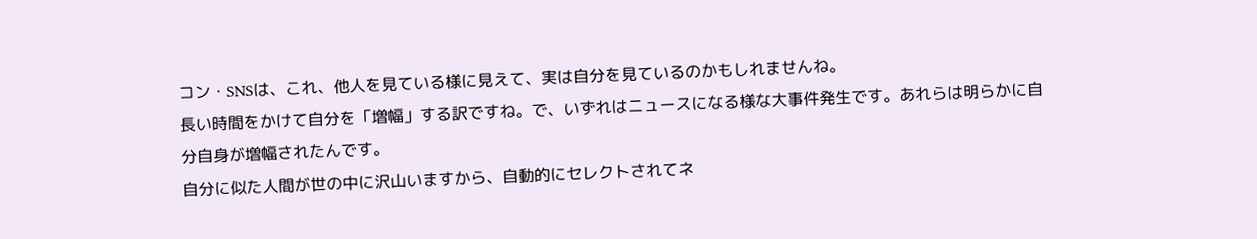コン・SNSは、これ、他人を見ている様に見えて、実は自分を見ているのかもしれませんね。
長い時間をかけて自分を「増幅」する訳ですね。で、いずれはニュースになる様な大事件発生です。あれらは明らかに自分自身が増幅されたんです。
自分に似た人間が世の中に沢山いますから、自動的にセレクトされてネ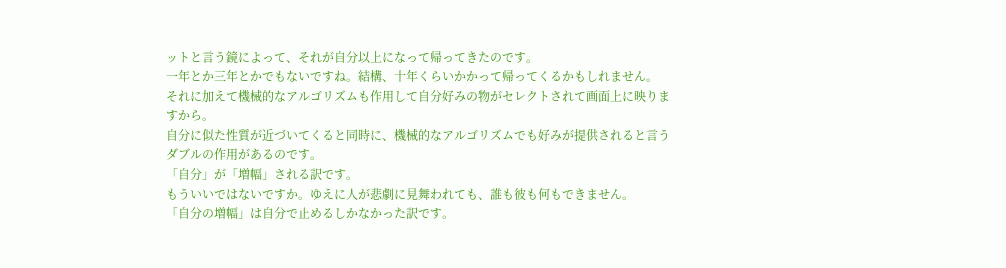ットと言う鏡によって、それが自分以上になって帰ってきたのです。
一年とか三年とかでもないですね。結構、十年くらいかかって帰ってくるかもしれません。
それに加えて機械的なアルゴリズムも作用して自分好みの物がセレクトされて画面上に映りますから。
自分に似た性質が近づいてくると同時に、機械的なアルゴリズムでも好みが提供されると言うダブルの作用があるのです。
「自分」が「増幅」される訳です。
もういいではないですか。ゆえに人が悲劇に見舞われても、誰も彼も何もできません。
「自分の増幅」は自分で止めるしかなかった訳です。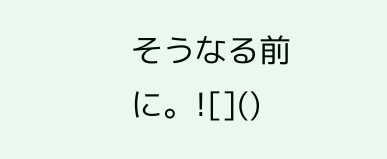そうなる前に。![]()